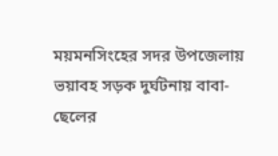ময়মনসিংহের সদর উপজেলায় ভয়াবহ সড়ক দুর্ঘটনায় বাবা-ছেলের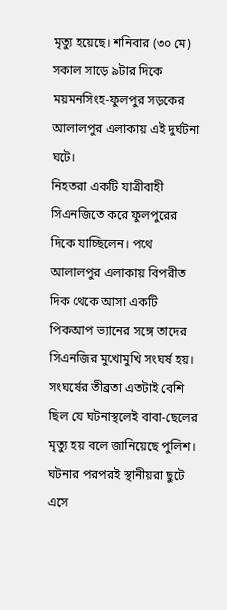মৃত্যু হয়েছে। শনিবার (৩০ মে) সকাল সাড়ে ৯টার দিকে ময়মনসিংহ-ফুলপুর সড়কের আলালপুর এলাকায় এই দুর্ঘটনা ঘটে।
নিহতরা একটি যাত্রীবাহী সিএনজিতে করে ফুলপুরের দিকে যাচ্ছিলেন। পথে আলালপুর এলাকায় বিপরীত দিক থেকে আসা একটি পিকআপ ভ্যানের সঙ্গে তাদের সিএনজির মুখোমুখি সংঘর্ষ হয়। সংঘর্ষের তীব্রতা এতটাই বেশি ছিল যে ঘটনাস্থলেই বাবা-ছেলের মৃত্যু হয় বলে জানিয়েছে পুলিশ।
ঘটনার পরপরই স্থানীয়রা ছুটে এসে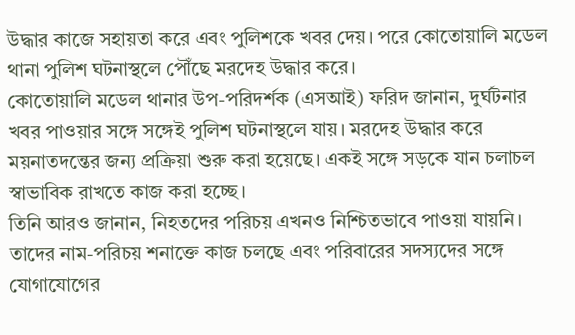উদ্ধার কাজে সহায়তা করে এবং পুলিশকে খবর দেয়। পরে কোতোয়ালি মডেল থানা পুলিশ ঘটনাস্থলে পৌঁছে মরদেহ উদ্ধার করে।
কোতোয়ালি মডেল থানার উপ-পরিদর্শক (এসআই) ফরিদ জানান, দুর্ঘটনার খবর পাওয়ার সঙ্গে সঙ্গেই পুলিশ ঘটনাস্থলে যায়। মরদেহ উদ্ধার করে ময়নাতদন্তের জন্য প্রক্রিয়া শুরু করা হয়েছে। একই সঙ্গে সড়কে যান চলাচল স্বাভাবিক রাখতে কাজ করা হচ্ছে।
তিনি আরও জানান, নিহতদের পরিচয় এখনও নিশ্চিতভাবে পাওয়া যায়নি। তাদের নাম-পরিচয় শনাক্তে কাজ চলছে এবং পরিবারের সদস্যদের সঙ্গে যোগাযোগের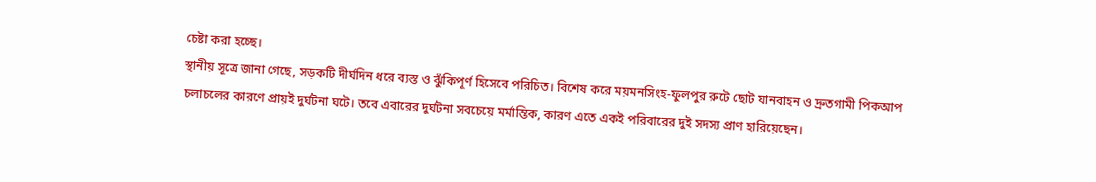চেষ্টা করা হচ্ছে।
স্থানীয় সূত্রে জানা গেছে, সড়কটি দীর্ঘদিন ধরে ব্যস্ত ও ঝুঁকিপূর্ণ হিসেবে পরিচিত। বিশেষ করে ময়মনসিংহ-ফুলপুর রুটে ছোট যানবাহন ও দ্রুতগামী পিকআপ চলাচলের কারণে প্রায়ই দুর্ঘটনা ঘটে। তবে এবারের দুর্ঘটনা সবচেয়ে মর্মান্তিক, কারণ এতে একই পরিবারের দুই সদস্য প্রাণ হারিয়েছেন।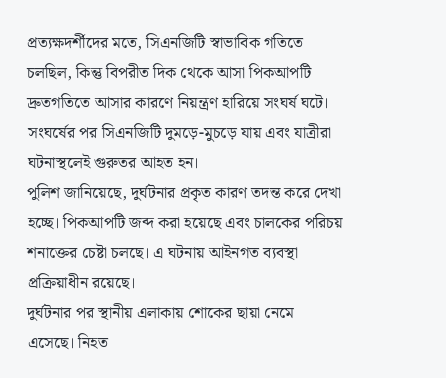প্রত্যক্ষদর্শীদের মতে, সিএনজিটি স্বাভাবিক গতিতে চলছিল, কিন্তু বিপরীত দিক থেকে আসা পিকআপটি দ্রুতগতিতে আসার কারণে নিয়ন্ত্রণ হারিয়ে সংঘর্ষ ঘটে। সংঘর্ষের পর সিএনজিটি দুমড়ে-মুচড়ে যায় এবং যাত্রীরা ঘটনাস্থলেই গুরুতর আহত হন।
পুলিশ জানিয়েছে, দুর্ঘটনার প্রকৃত কারণ তদন্ত করে দেখা হচ্ছে। পিকআপটি জব্দ করা হয়েছে এবং চালকের পরিচয় শনাক্তের চেষ্টা চলছে। এ ঘটনায় আইনগত ব্যবস্থা প্রক্রিয়াধীন রয়েছে।
দুর্ঘটনার পর স্থানীয় এলাকায় শোকের ছায়া নেমে এসেছে। নিহত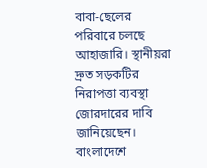বাবা-ছেলের পরিবারে চলছে আহাজারি। স্থানীয়রা দ্রুত সড়কটির নিরাপত্তা ব্যবস্থা জোরদারের দাবি জানিয়েছেন।
বাংলাদেশে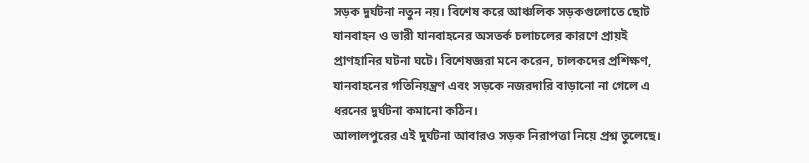সড়ক দুর্ঘটনা নতুন নয়। বিশেষ করে আঞ্চলিক সড়কগুলোতে ছোট যানবাহন ও ভারী যানবাহনের অসতর্ক চলাচলের কারণে প্রায়ই প্রাণহানির ঘটনা ঘটে। বিশেষজ্ঞরা মনে করেন, চালকদের প্রশিক্ষণ, যানবাহনের গতিনিয়ন্ত্রণ এবং সড়কে নজরদারি বাড়ানো না গেলে এ ধরনের দুর্ঘটনা কমানো কঠিন।
আলালপুরের এই দুর্ঘটনা আবারও সড়ক নিরাপত্তা নিয়ে প্রশ্ন তুলেছে।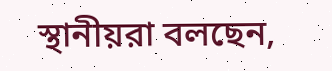স্থানীয়রা বলছেন,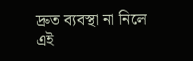দ্রুত ব্যবস্থা না নিলে এই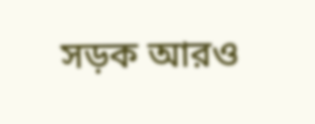সড়ক আরও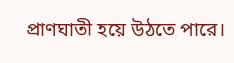প্রাণঘাতী হয়ে উঠতে পারে।